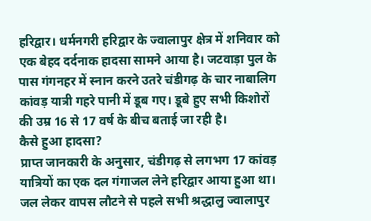हरिद्वार। धर्मनगरी हरिद्वार के ज्वालापुर क्षेत्र में शनिवार को एक बेहद दर्दनाक हादसा सामने आया है। जटवाड़ा पुल के पास गंगनहर में स्नान करने उतरे चंडीगढ़ के चार नाबालिग कांवड़ यात्री गहरे पानी में डूब गए। डूबे हुए सभी किशोरों की उम्र 16 से 17 वर्ष के बीच बताई जा रही है।
कैसे हुआ हादसा?
प्राप्त जानकारी के अनुसार, चंडीगढ़ से लगभग 17 कांवड़ यात्रियों का एक दल गंगाजल लेने हरिद्वार आया हुआ था। जल लेकर वापस लौटने से पहले सभी श्रद्धालु ज्वालापुर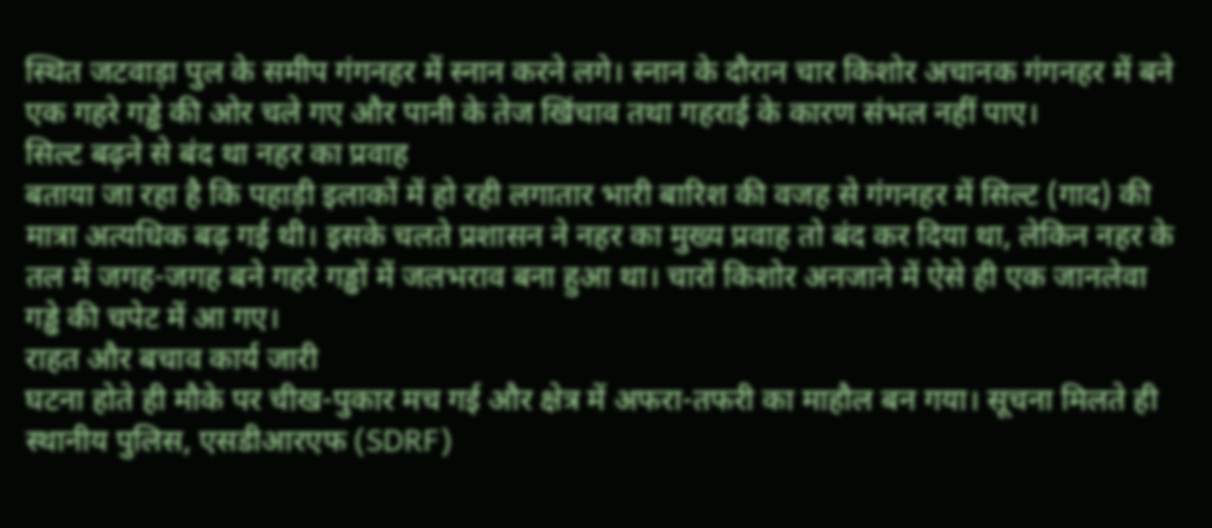स्थित जटवाड़ा पुल के समीप गंगनहर में स्नान करने लगे। स्नान के दौरान चार किशोर अचानक गंगनहर में बने एक गहरे गड्ढे की ओर चले गए और पानी के तेज खिंचाव तथा गहराई के कारण संभल नहीं पाए।
सिल्ट बढ़ने से बंद था नहर का प्रवाह
बताया जा रहा है कि पहाड़ी इलाकों में हो रही लगातार भारी बारिश की वजह से गंगनहर में सिल्ट (गाद) की मात्रा अत्यधिक बढ़ गई थी। इसके चलते प्रशासन ने नहर का मुख्य प्रवाह तो बंद कर दिया था, लेकिन नहर के तल में जगह-जगह बने गहरे गड्ढों में जलभराव बना हुआ था। चारों किशोर अनजाने में ऐसे ही एक जानलेवा गड्ढे की चपेट में आ गए।
राहत और बचाव कार्य जारी
घटना होते ही मौके पर चीख-पुकार मच गई और क्षेत्र में अफरा-तफरी का माहौल बन गया। सूचना मिलते ही स्थानीय पुलिस, एसडीआरएफ (SDRF)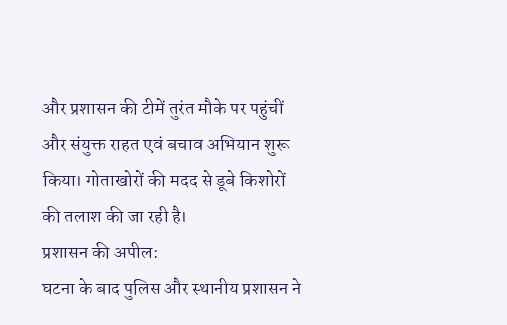और प्रशासन की टीमें तुरंत मौके पर पहुंचीं और संयुक्त राहत एवं बचाव अभियान शुरू किया। गोताखोरों की मदद से डूबे किशोरों की तलाश की जा रही है।
प्रशासन की अपील:
घटना के बाद पुलिस और स्थानीय प्रशासन ने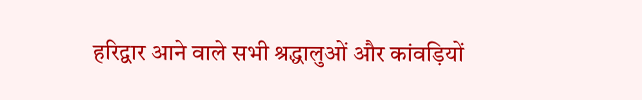हरिद्वार आने वाले सभी श्रद्धालुओं और कांवड़ियों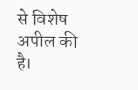से विशेष अपील की है।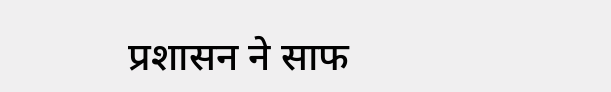प्रशासन ने साफ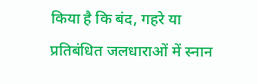किया है कि बंद, गहरे या प्रतिबंधित जलधाराओं में स्नान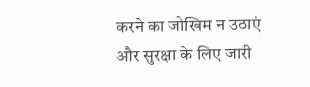करने का जोखिम न उठाएं और सुरक्षा के लिए जारी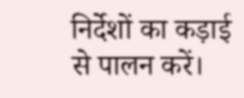निर्देशों का कड़ाई से पालन करें।